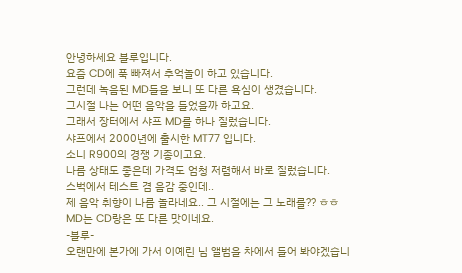안녕하세요 블루입니다.
요즘 CD에 푹 빠져서 추억놀이 하고 있습니다.
그런데 녹음된 MD들을 보니 또 다른 욕심이 생겼습니다.
그시절 나는 어떤 음악을 들었을까 하고요.
그래서 장터에서 샤프 MD를 하나 질렀습니다.
샤프에서 2000년에 출시한 MT77 입니다.
소니 R900의 경쟁 기종이고요.
나름 상태도 좋은데 가격도 엄청 저렴해서 바로 질렀습니다.
스벅에서 테스트 겸 음감 중인데..
제 음악 취향이 나름 놀라네요.. 그 시절에는 그 노래를?? ㅎㅎ
MD는 CD랑은 또 다른 맛이네요.
-블루-
오랜만에 본가에 가서 이예린 님 앨범을 차에서 들어 봐야겠습니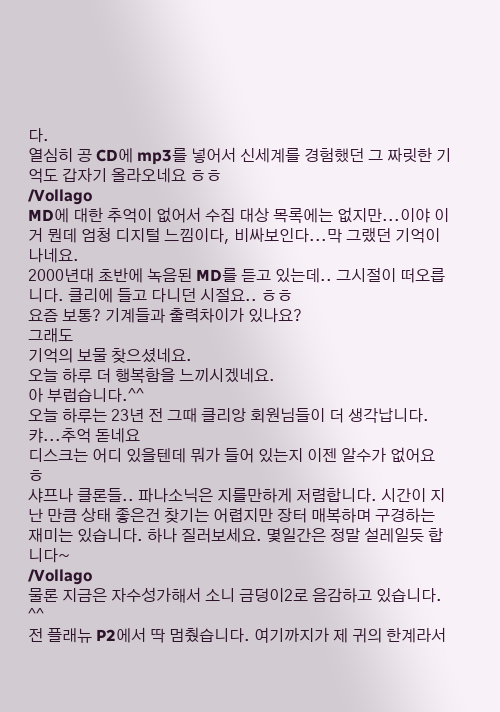다.
열심히 공 CD에 mp3를 넣어서 신세계를 경험했던 그 짜릿한 기억도 갑자기 올라오네요 ㅎㅎ
/Vollago
MD에 대한 추억이 없어서 수집 대상 목록에는 없지만...이야 이거 뭔데 엄청 디지털 느낌이다, 비싸보인다...막 그랬던 기억이 나네요.
2000년대 초반에 녹음된 MD를 듣고 있는데.. 그시절이 떠오릅니다. 클리에 들고 다니던 시절요.. ㅎㅎ
요즘 보통? 기계들과 출력차이가 있나요?
그래도
기억의 보물 찾으셨네요.
오늘 하루 더 행복함을 느끼시겠네요.
아 부럽습니다.^^
오늘 하루는 23년 전 그때 클리앙 회원님들이 더 생각납니다.
캬...추억 돋네요
디스크는 어디 있을텐데 뭐가 들어 있는지 이젠 알수가 없어요 ㅎ
샤프나 클론들.. 파나소닉은 지를만하게 저렴합니다. 시간이 지난 만큼 상태 좋은건 찾기는 어렵지만 장터 매복하며 구경하는 재미는 있습니다. 하나 질러보세요. 몇일간은 정말 설레일듯 합니다~
/Vollago
물론 지금은 자수성가해서 소니 금덩이2로 음감하고 있습니다. ^^
전 플래뉴 P2에서 딱 멈췄습니다. 여기까지가 제 귀의 한계라서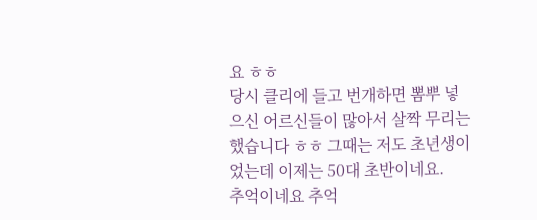요 ㅎㅎ
당시 클리에 들고 번개하면 뽐뿌 넣으신 어르신들이 많아서 살짝 무리는 했습니다 ㅎㅎ 그때는 저도 초년생이었는데 이제는 50대 초반이네요.
추억이네요 추억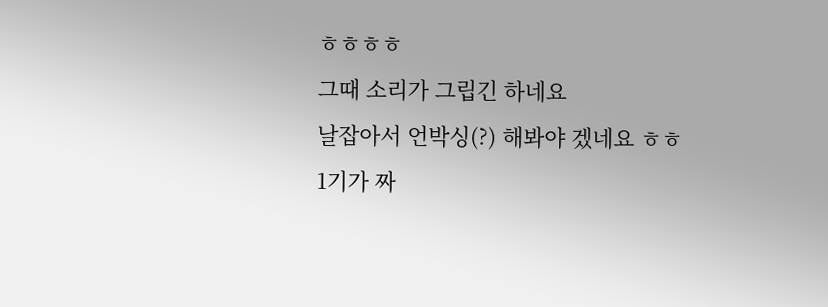ㅎㅎㅎㅎ
그때 소리가 그립긴 하네요
날잡아서 언박싱(?) 해봐야 겠네요 ㅎㅎ
1기가 짜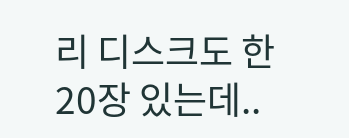리 디스크도 한 20장 있는데..